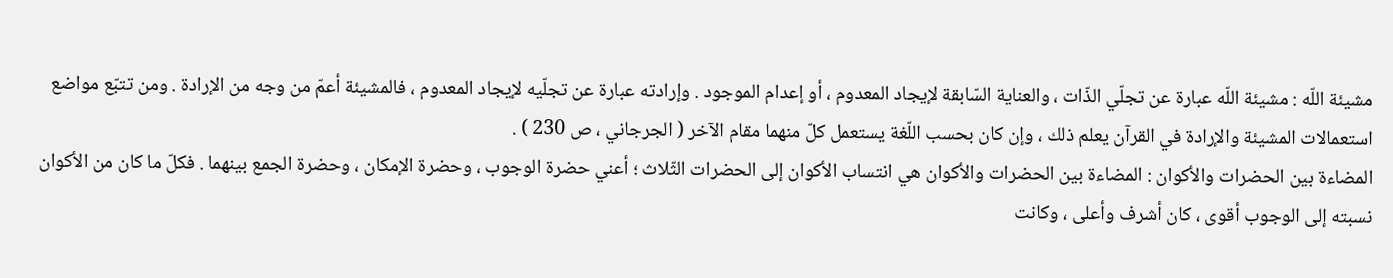مشيئة اللّه : مشيئة اللّه عبارة عن تجلّي الذّات ، والعناية السّابقة لإيجاد المعدوم ، أو إعدام الموجود . وإرادته عبارة عن تجلّيه لإيجاد المعدوم ، فالمشيئة أعمّ من وجه من الإرادة . ومن تتبّع مواضع استعمالات المشيئة والإرادة في القرآن يعلم ذلك ، وإن كان بحسب اللّغة يستعمل كلّ منهما مقام الآخر ( الجرجاني ، ص 230 ) .
المضاءة بين الحضرات والأكوان : المضاءة بين الحضرات والأكوان هي انتساب الأكوان إلى الحضرات الثّلاث ؛ أعني حضرة الوجوب ، وحضرة الإمكان ، وحضرة الجمع بينهما . فكلّ ما كان من الأكوان نسبته إلى الوجوب أقوى ، كان أشرف وأعلى ، وكانت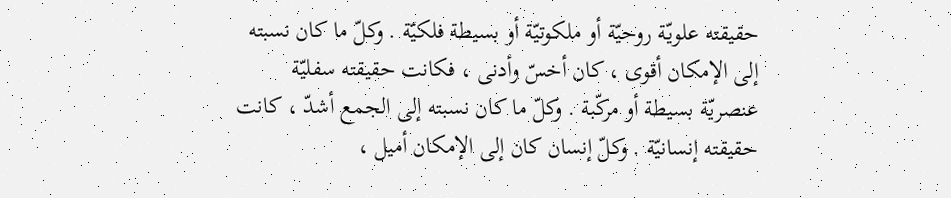حقيقته علويّة روحيّة أو ملكوتيّة أو بسيطة فلكيّة . وكلّ ما كان نسبته إلى الإمكان أقوى ، كان أخسّ وأدنى ، فكانت حقيقته سفليّة عنصريّة بسيطة أو مركّبة . وكلّ ما كان نسبته إلى الجمع أشدّ ، كانت حقيقته إنسانيّة . وكلّ إنسان كان إلى الإمكان أميل ،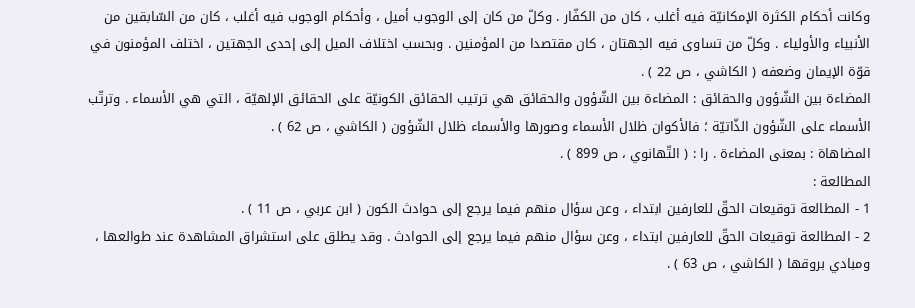وكانت أحكام الكثرة الإمكانيّة فيه أغلب ، كان من الكفّار . وكلّ من كان إلى الوجوب أميل ، وأحكام الوجوب فيه أغلب ، كان من السّابقين من الأنبياء والأولياء . وكلّ من تساوى فيه الجهتان ، كان مقتصدا من المؤمنين . وبحسب اختلاف الميل إلى إحدى الجهتين ، اختلف المؤمنون في قوّة الإيمان وضعفه ( الكاشي ، ص 22 ) .
المضاءة بين الشّؤون والحقائق : المضاءة بين الشّؤون والحقائق هي ترتيب الحقائق الكونيّة على الحقائق الإلهيّة ، التي هي الأسماء . وترتّب الأسماء على الشّؤون الذّاتيّة ؛ فالأكوان ظلال الأسماء وصورها والأسماء ظلال الشّؤون ( الكاشي ، ص 62 ) .
المضاهاة : بمعنى المضاءة . را : ( التّهانوي ، ص 899 ) .
المطالعة :
1 - المطالعة توقيعات الحقّ للعارفين ابتداء ، وعن سؤال منهم فيما يرجع إلى حوادث الكون ( ابن عربي ، ص 11 ) .
2 - المطالعة توقيعات الحقّ للعارفين ابتداء ، وعن سؤال منهم فيما يرجع إلى الحوادث . وقد يطلق على استشراق المشاهدة عند طوالعها ، ومبادي بروقها ( الكاشي ، ص 63 ) .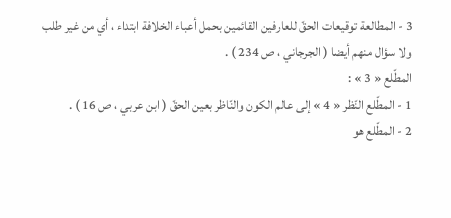3 - المطالعة توقيعات الحقّ للعارفين القائمين بحمل أعباء الخلافة ابتداء ، أي من غير طلب ولا سؤال منهم أيضا ( الجرجاني ، ص 234 ) .
المطّلع « 3 » :
1 - المطّلع النّظر « 4 » إلى عالم الكون والنّاظر بعين الحقّ ( ابن عربي ، ص 16 ) .
2 - المطّلع هو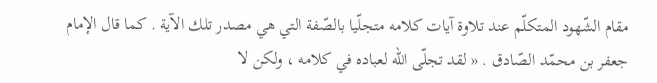مقام الشّهود المتكلّم عند تلاوة آيات كلامه متجلّيا بالصّفة التي هي مصدر تلك الآية . كما قال الإمام جعفر بن محمّد الصّادق . « لقد تجلّى اللّه لعباده في كلامه ، ولكن لا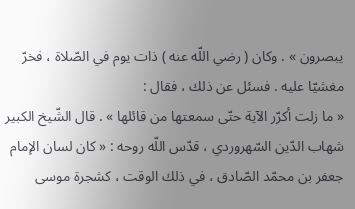يبصرون » . وكان ( رضي اللّه عنه ) ذات يوم في الصّلاة ، فخرّ مغشيّا عليه . فسئل عن ذلك ، فقال :
« ما زلت أكرّر الآية حتّى سمعتها من قائلها » . قال الشّيخ الكبير شهاب الدّين السّهروردي ، قدّس اللّه روحه : « كان لسان الإمام جعفر بن محمّد الصّادق ، في ذلك الوقت ، كشجرة موسى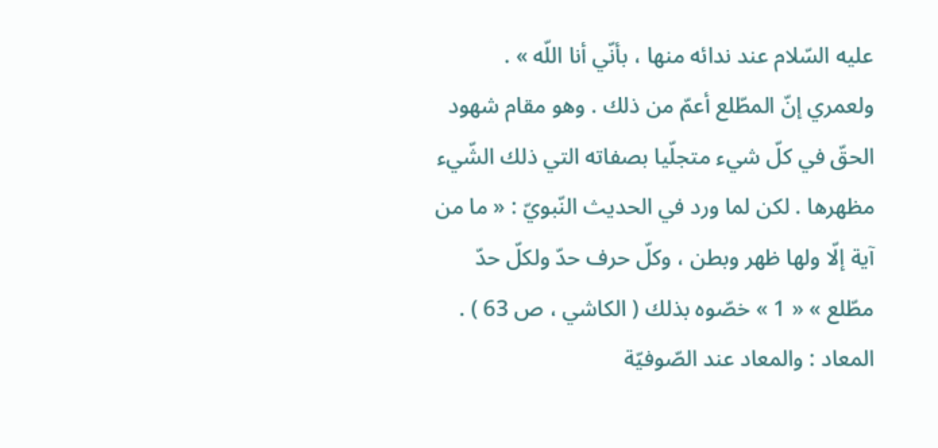عليه السّلام عند ندائه منها ، بأنّي أنا اللّه » .
ولعمري إنّ المطّلع أعمّ من ذلك . وهو مقام شهود الحقّ في كلّ شيء متجلّيا بصفاته التي ذلك الشّيء مظهرها . لكن لما ورد في الحديث النّبويّ : « ما من آية إلّا ولها ظهر وبطن ، وكلّ حرف حدّ ولكلّ حدّ مطّلع » « 1 » خصّوه بذلك ( الكاشي ، ص 63 ) .
المعاد : والمعاد عند الصّوفيّة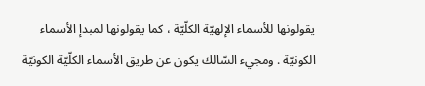يقولونها للأسماء الإلهيّة الكلّيّة ، كما يقولونها لمبدإ الأسماء الكونيّة . ومجيء السّالك يكون عن طريق الأسماء الكلّيّة الكونيّة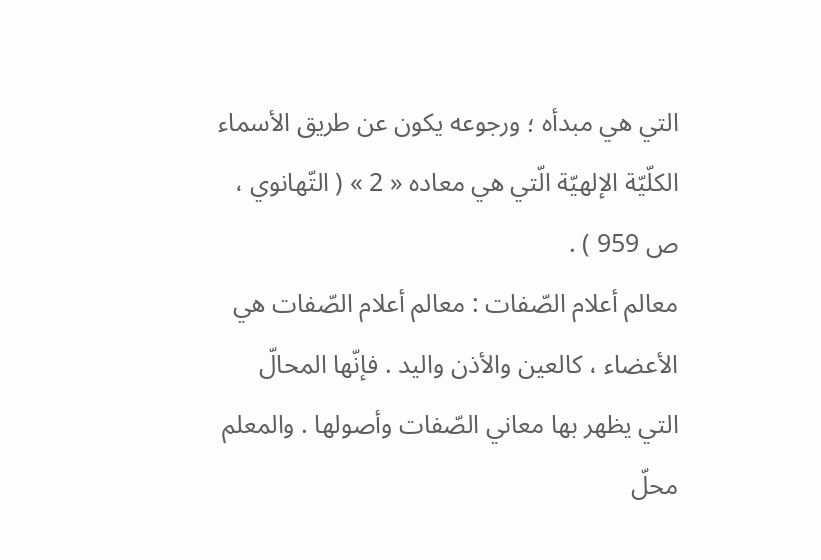التي هي مبدأه ؛ ورجوعه يكون عن طريق الأسماء الكلّيّة الإلهيّة الّتي هي معاده « 2 » ( التّهانوي ، ص 959 ) .
معالم أعلام الصّفات : معالم أعلام الصّفات هي الأعضاء ، كالعين والأذن واليد . فإنّها المحالّ التي يظهر بها معاني الصّفات وأصولها . والمعلم محلّ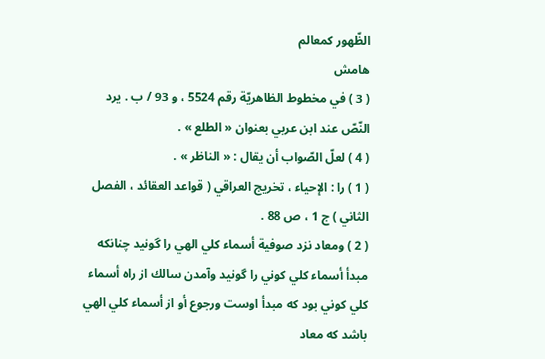الظّهور كمعالم
هامش
( 3 ) في مخطوط الظاهريّة رقم 5524 ، و 93 / ب . يرد النّصّ عند ابن عربي بعنوان « الطلع » .
( 4 ) لعلّ الصّواب أن يقال : « الناظر » .
( 1 ) را : الإحياء ، تخريج العراقي ( قواعد العقائد ، الفصل الثاني ) ج 1 ، ص 88 .
( 2 ) ومعاد نزد صوفية أسماء كلي الهي را گونيد چنانكه مبدأ أسماء كلي كوني را گونيد وآمدن سالك از راه أسماء كلي كوني بود كه مبدأ اوست ورجوع أو از أسماء كلي الهي باشد كه معاد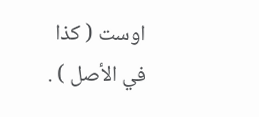اوست ( كذا في الأصل ) .